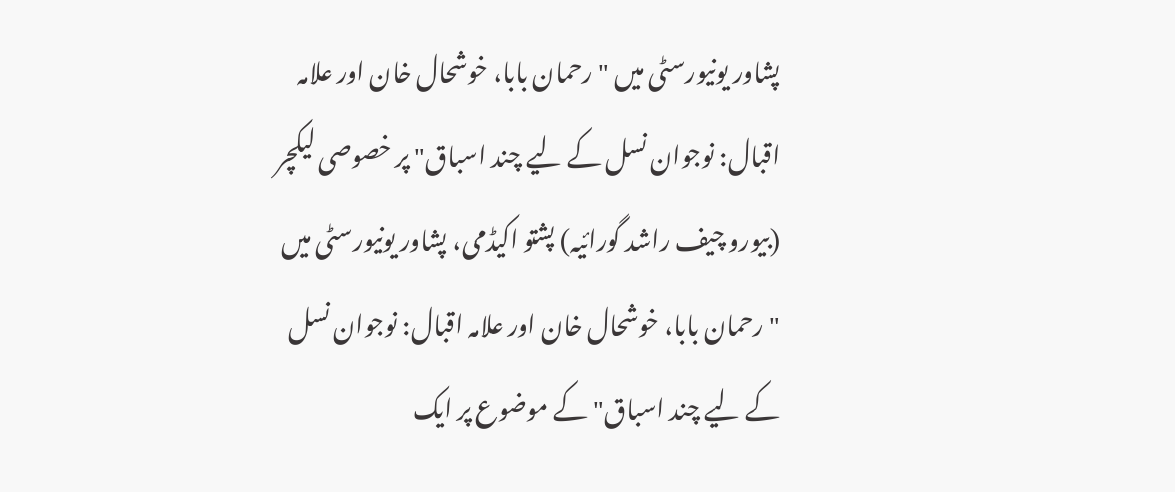پشاور یونیورسٹی میں "رحمان بابا، خوشحال خان اور علامہ اقبال: نوجوان نسل کے لیے چند اسباق" پر خصوصی لیکچر
(بیورو چیف راشد گورائیہ) پشتو اکیڈمی، پشاور یونیورسٹی میں
"رحمان بابا، خوشحال خان اور علامہ اقبال: نوجوان نسل کے لیے چند اسباق" کے موضوع پر ایک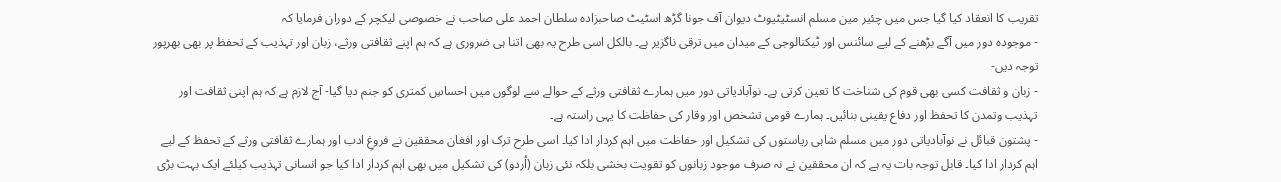تقریب کا انعقاد کیا گیا جس میں چئیر مین مسلم انسٹیٹیوٹ دیوان آف جونا گڑھ اسٹیٹ صاحبزادہ سلطان احمد علی صاحب نے خصوصی لیکچر کے دوران فرمایا کہ
- موجودہ دور میں آگے بڑھنے کے لیے سائنس اور ٹیکنالوجی کے میدان میں ترقی ناگزیر ہے۔ بالکل اسی طرح یہ بھی اتنا ہی ضروری ہے کہ ہم اپنے ثقافتی ورثے، زبان اور تہذیب کے تحفظ پر بھی بھرپور توجہ دیں-
- زبان و ثقافت کسی بھی قوم کی شناخت کا تعین کرتی ہے۔ نوآبادیاتی دور میں ہمارے ثقافتی ورثے کے حوالے سے لوگوں میں احساسِ کمتری کو جنم دیا گیا- آج لازم ہے کہ ہم اپنی ثقافت اور تہذیب وتمدن کا تحفظ اور دفاع یقینی بنائیں۔ ہمارے قومی تشخص اور وقار کی حفاظت کا یہی راستہ ہے۔
- پشتون قبائل نے نوآبادیاتی دور میں مسلم شاہی ریاستوں کی تشکیل اور حفاظت میں اہم کردار ادا کیا۔ اسی طرح ترک اور افغان محققین نے فروغِ ادب اور ہمارے ثقافتی ورثے کے تحفظ کے لیے اہم کردار ادا کیا۔ قابل توجہ بات یہ ہے کہ ان محققین نے نہ صرف موجود زبانوں کو تقویت بخشی بلکہ نئی زبان (اُردو) کی تشکیل میں بھی اہم کردار ادا کیا جو انسانی تہذیب کیلئے ایک بہت بڑی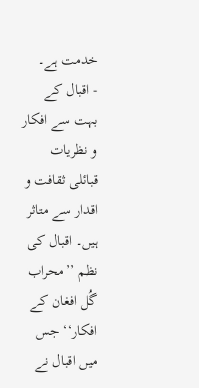خدمت ہے۔
- اقبال کے بہت سے افکار و نظریات قبائلی ثقافت و اقدار سے متاثر ہیں۔ اقبال کی نظم ’’محراب گُل افغان کے افکار‘‘ جس میں اقبال نے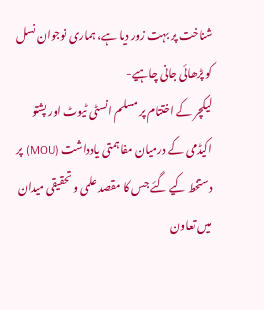شناخت پر بہت زور دیا ہے، ہماری نوجوان نسل کو پڑھائی جانی چاہیے-
لیکچر کے اختتام پر مسلم انسٹی ٹیوٹ اور پشتو اکیڈمی کے درمیان مفاہمتی یادداشت (MOU) پر دستخط کیے گئے جس کا مقصد علمی و تحقیقی میدان میں تعاون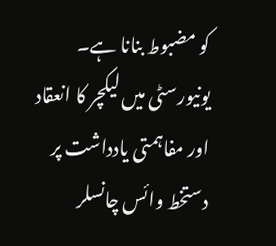کو مضبوط بنانا ہے۔ یونیورسٹی میں لیکچر کا انعقاد اور مفاہمتی یادداشت پر دستخط وائس چانسلر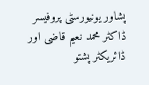پشاور یونیورسٹی پروفیسر ڈاکٹر محمد نعیم قاضی اور ڈائریکٹر پشتو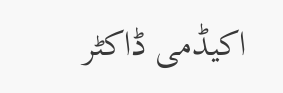اکیڈمی ڈاکٹر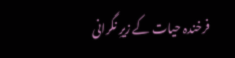فرخندہ حیات کے زیرِ نگرانی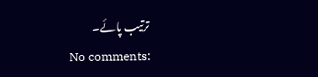ترتیب پائے۔
No comments: